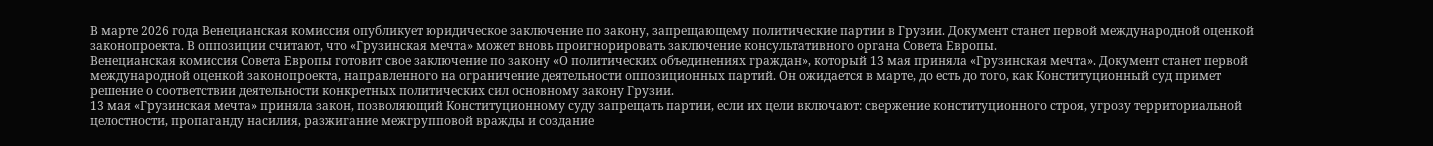В марте 2026 года Венецианская комиссия опубликует юридическое заключение по закону, запрещающему политические партии в Грузии. Документ станет первой международной оценкой законопроекта. В оппозиции считают, что «Грузинская мечта» может вновь проигнорировать заключение консультативного органа Совета Европы.
Венецианская комиссия Совета Европы готовит свое заключение по закону «О политических объединениях граждан», который 13 мая приняла «Грузинская мечта». Документ станет первой международной оценкой законопроекта, направленного на ограничение деятельности оппозиционных партий. Он ожидается в марте, до есть до того, как Конституционный суд примет решение о соответствии деятельности конкретных политических сил основному закону Грузии.
13 мая «Грузинская мечта» приняла закон, позволяющий Конституционному суду запрещать партии, если их цели включают: свержение конституционного строя, угрозу территориальной целостности, пропаганду насилия, разжигание межгрупповой вражды и создание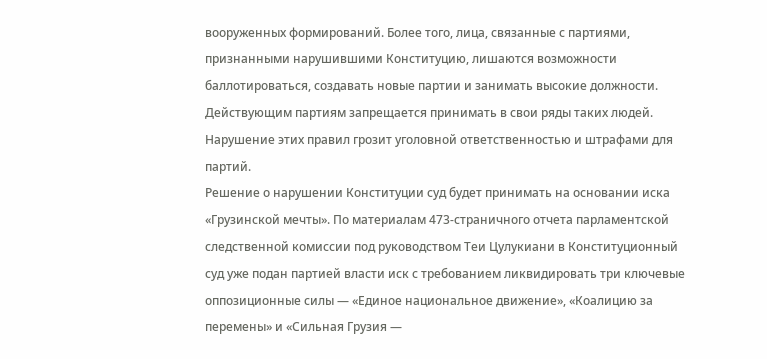вооруженных формирований. Более того, лица, связанные с партиями, признанными нарушившими Конституцию, лишаются возможности баллотироваться, создавать новые партии и занимать высокие должности. Действующим партиям запрещается принимать в свои ряды таких людей. Нарушение этих правил грозит уголовной ответственностью и штрафами для партий.
Решение о нарушении Конституции суд будет принимать на основании иска «Грузинской мечты». По материалам 473-страничного отчета парламентской следственной комиссии под руководством Теи Цулукиани в Конституционный суд уже подан партией власти иск с требованием ликвидировать три ключевые оппозиционные силы — «Единое национальное движение», «Коалицию за перемены» и «Сильная Грузия —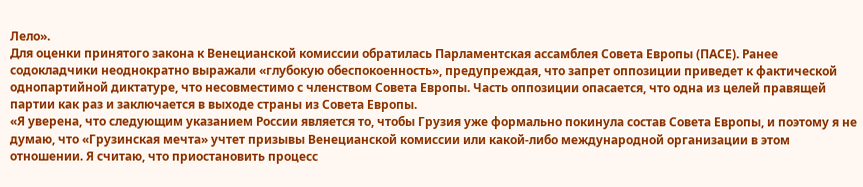Лело».
Для оценки принятого закона к Венецианской комиссии обратилась Парламентская ассамблея Совета Европы (ПАСЕ). Ранее содокладчики неоднократно выражали «глубокую обеспокоенность», предупреждая, что запрет оппозиции приведет к фактической однопартийной диктатуре, что несовместимо с членством Совета Европы. Часть оппозиции опасается, что одна из целей правящей партии как раз и заключается в выходе страны из Совета Европы.
«Я уверена, что следующим указанием России является то, чтобы Грузия уже формально покинула состав Совета Европы, и поэтому я не думаю, что «Грузинская мечта» учтет призывы Венецианской комиссии или какой-либо международной организации в этом отношении. Я считаю, что приостановить процесс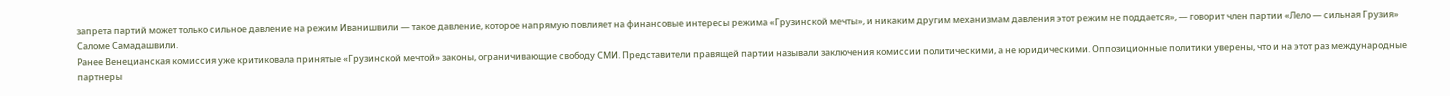запрета партий может только сильное давление на режим Иванишвили — такое давление, которое напрямую повлияет на финансовые интересы режима «Грузинской мечты», и никаким другим механизмам давления этот режим не поддается», — говорит член партии «Лело — сильная Грузия» Саломе Самадашвили.
Ранее Венецианская комиссия уже критиковала принятые «Грузинской мечтой» законы, ограничивающие свободу СМИ. Представители правящей партии называли заключения комиссии политическими, а не юридическими. Оппозиционные политики уверены, что и на этот раз международные партнеры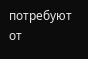потребуют от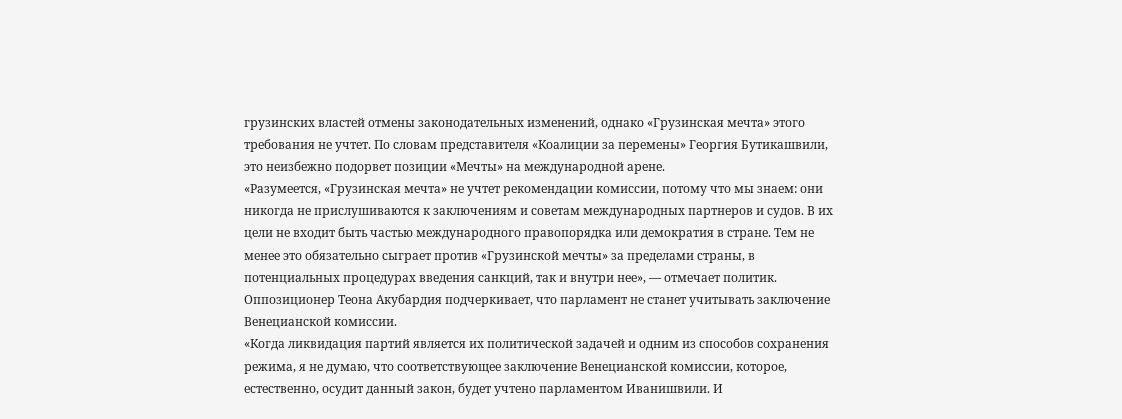грузинских властей отмены законодательных изменений, однако «Грузинская мечта» этого требования не учтет. По словам представителя «Коалиции за перемены» Георгия Бутикашвили, это неизбежно подорвет позиции «Мечты» на международной арене.
«Разумеется, «Грузинская мечта» не учтет рекомендации комиссии, потому что мы знаем: они никогда не прислушиваются к заключениям и советам международных партнеров и судов. В их цели не входит быть частью международного правопорядка или демократия в стране. Тем не менее это обязательно сыграет против «Грузинской мечты» за пределами страны, в потенциальных процедурах введения санкций, так и внутри нее», — отмечает политик.
Оппозиционер Теона Акубардия подчеркивает, что парламент не станет учитывать заключение Венецианской комиссии.
«Когда ликвидация партий является их политической задачей и одним из способов сохранения режима, я не думаю, что соответствующее заключение Венецианской комиссии, которое, естественно, осудит данный закон, будет учтено парламентом Иванишвили. И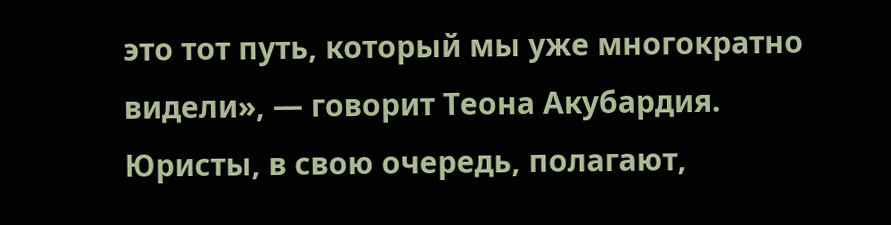это тот путь, который мы уже многократно видели», — говорит Теона Акубардия.
Юристы, в свою очередь, полагают,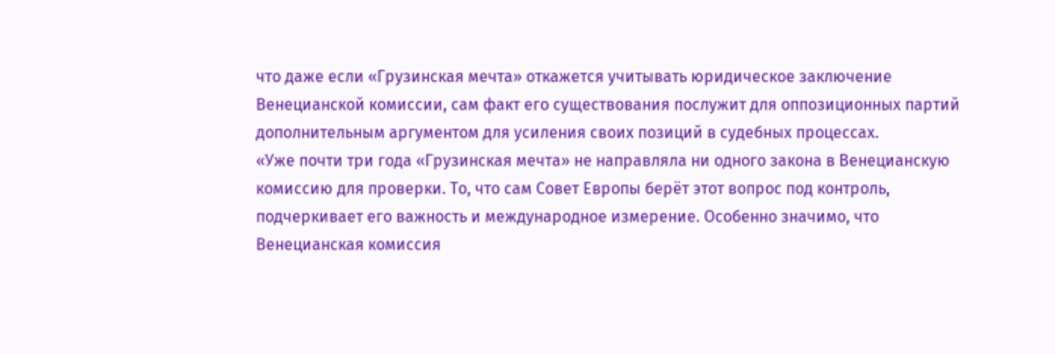что даже если «Грузинская мечта» откажется учитывать юридическое заключение Венецианской комиссии, сам факт его существования послужит для оппозиционных партий дополнительным аргументом для усиления своих позиций в судебных процессах.
«Уже почти три года «Грузинская мечта» не направляла ни одного закона в Венецианскую комиссию для проверки. То, что сам Совет Европы берёт этот вопрос под контроль, подчеркивает его важность и международное измерение. Особенно значимо, что Венецианская комиссия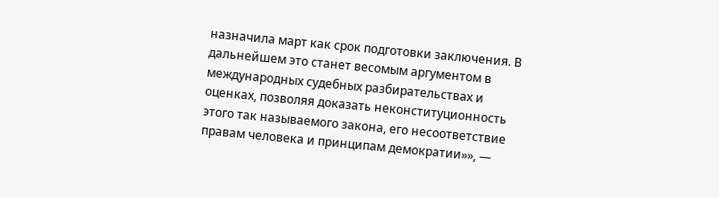назначила март как срок подготовки заключения. В дальнейшем это станет весомым аргументом в международных судебных разбирательствах и оценках, позволяя доказать неконституционность этого так называемого закона, его несоответствие правам человека и принципам демократии»», —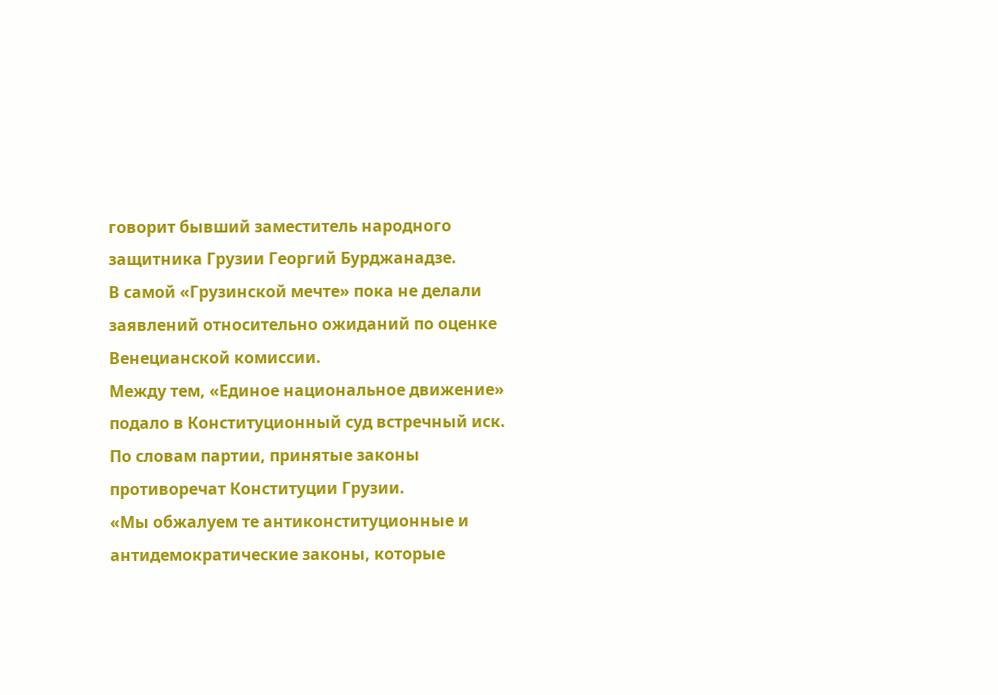говорит бывший заместитель народного защитника Грузии Георгий Бурджанадзе.
В самой «Грузинской мечте» пока не делали заявлений относительно ожиданий по оценке Венецианской комиссии.
Между тем, «Единое национальное движение» подало в Конституционный суд встречный иск. По словам партии, принятые законы противоречат Конституции Грузии.
«Мы обжалуем те антиконституционные и антидемократические законы, которые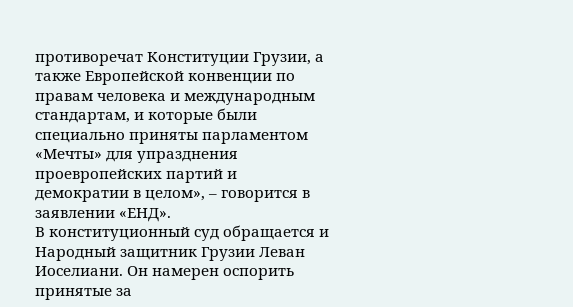противоречат Конституции Грузии, а также Европейской конвенции по правам человека и международным стандартам, и которые были специально приняты парламентом «Мечты» для упразднения проевропейских партий и демократии в целом», – говорится в заявлении «ЕНД».
В конституционный суд обращается и Народный защитник Грузии Леван Иоселиани. Он намерен оспорить принятые за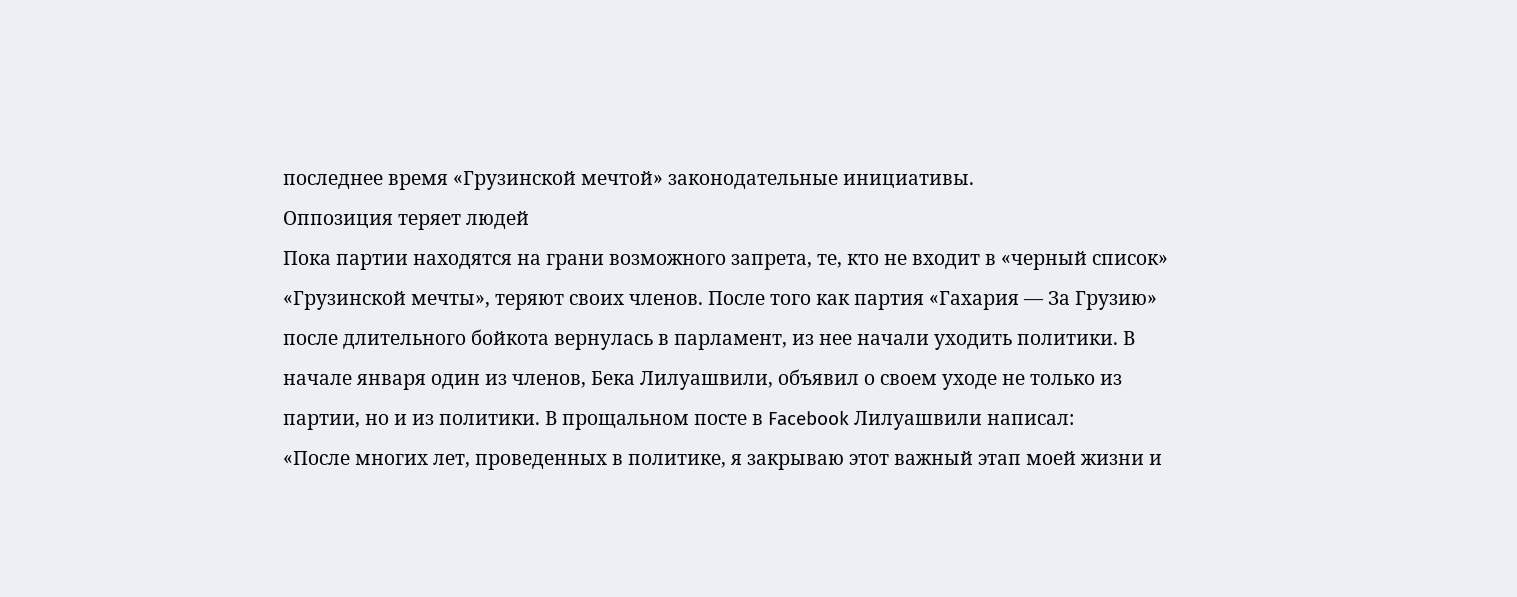последнее время «Грузинской мечтой» законодательные инициативы.
Оппозиция теряет людей
Пока партии находятся на грани возможного запрета, те, кто не входит в «черный список» «Грузинской мечты», теряют своих членов. После того как партия «Гахария — За Грузию» после длительного бойкота вернулась в парламент, из нее начали уходить политики. В начале января один из членов, Бека Лилуашвили, объявил о своем уходе не только из партии, но и из политики. В прощальном посте в Facebook Лилуашвили написал:
«После многих лет, проведенных в политике, я закрываю этот важный этап моей жизни и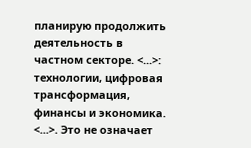планирую продолжить деятельность в частном секторе. <...>: технологии, цифровая трансформация, финансы и экономика. <...>. Это не означает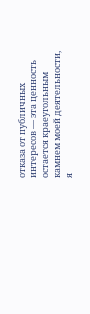отказа от публичных интересов — эта ценность остается краеугольным камнем моей деятельности, я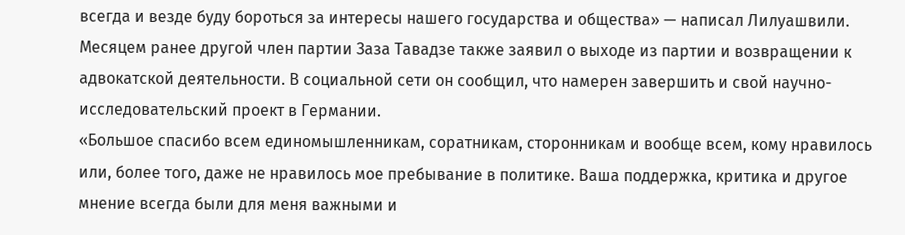всегда и везде буду бороться за интересы нашего государства и общества» — написал Лилуашвили.
Месяцем ранее другой член партии Заза Тавадзе также заявил о выходе из партии и возвращении к адвокатской деятельности. В социальной сети он сообщил, что намерен завершить и свой научно-исследовательский проект в Германии.
«Большое спасибо всем единомышленникам, соратникам, сторонникам и вообще всем, кому нравилось или, более того, даже не нравилось мое пребывание в политике. Ваша поддержка, критика и другое мнение всегда были для меня важными и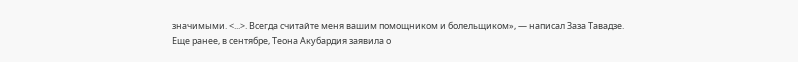значимыми. <...>. Всегда считайте меня вашим помощником и болельщиком», — написал Заза Тавадзе.
Еще ранее, в сентябре, Теона Акубардия заявила о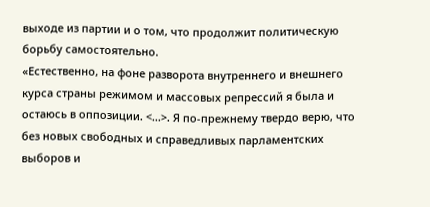выходе из партии и о том, что продолжит политическую борьбу самостоятельно.
«Естественно, на фоне разворота внутреннего и внешнего курса страны режимом и массовых репрессий я была и остаюсь в оппозиции. <...>. Я по‑прежнему твердо верю, что без новых свободных и справедливых парламентских выборов и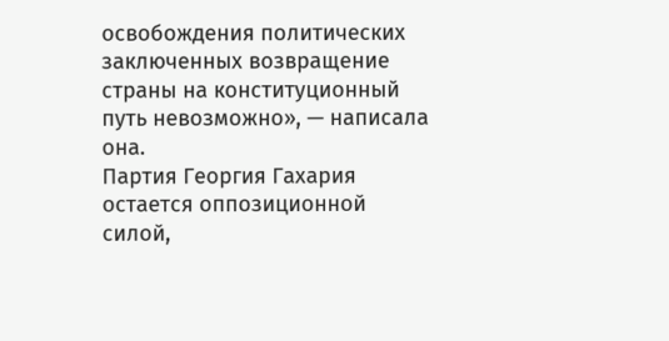освобождения политических заключенных возвращение страны на конституционный путь невозможно», — написала она.
Партия Георгия Гахария остается оппозиционной силой,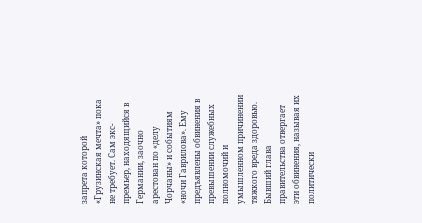запрета которой «Грузинская мечта» пока не требует. Сам экс-премьер, находящийся в Германии, заочно арестован по «делу Чорчаны» и событиям «ночи Гаврилова». Ему предъявлены обвинения в превышении служебных полномочий и умышленном причинении тяжкого вреда здоровью. Бывший глава правительства отвергает эти обвинения, называя их политически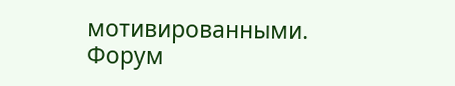мотивированными.
Форум